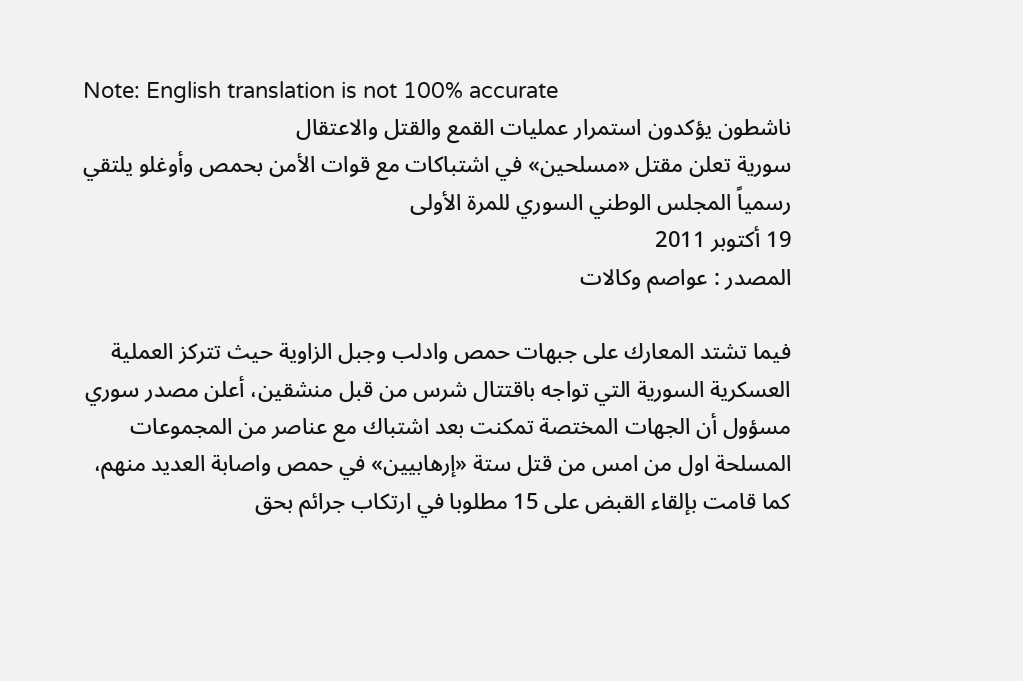Note: English translation is not 100% accurate
ناشطون يؤكدون استمرار عمليات القمع والقتل والاعتقال
سورية تعلن مقتل «مسلحين» في اشتباكات مع قوات الأمن بحمص وأوغلو يلتقي رسمياً المجلس الوطني السوري للمرة الأولى
19 أكتوبر 2011
المصدر : عواصم وكالات

فيما تشتد المعارك على جبهات حمص وادلب وجبل الزاوية حيث تتركز العملية العسكرية السورية التي تواجه باقتتال شرس من قبل منشقين، أعلن مصدر سوري مسؤول أن الجهات المختصة تمكنت بعد اشتباك مع عناصر من المجموعات المسلحة اول من امس من قتل ستة «إرهابيين» في حمص واصابة العديد منهم، كما قامت بإلقاء القبض على 15 مطلوبا في ارتكاب جرائم بحق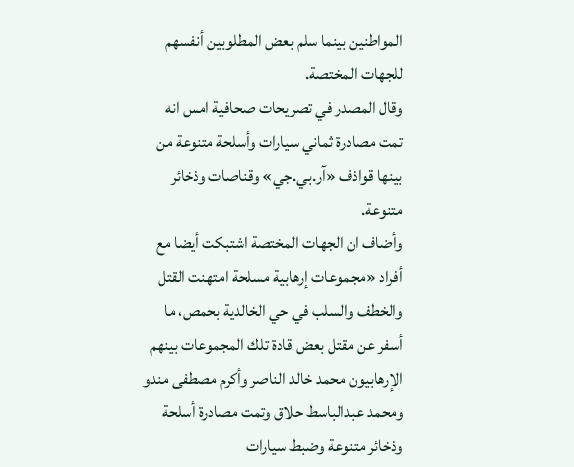المواطنين بينما سلم بعض المطلوبين أنفسهم للجهات المختصة.
وقال المصدر في تصريحات صحافية امس انه تمت مصادرة ثماني سيارات وأسلحة متنوعة من بينها قواذف «آر.بي.جي» وقناصات وذخائر متنوعة.
وأضاف ان الجهات المختصة اشتبكت أيضا مع أفراد «مجموعات إرهابية مسلحة امتهنت القتل والخطف والسلب في حي الخالدية بحمص، ما أسفر عن مقتل بعض قادة تلك المجموعات بينهم الإرهابيون محمد خالد الناصر وأكرم مصطفى مندو ومحمد عبدالباسط حلاق وتمت مصادرة أسلحة وذخائر متنوعة وضبط سيارات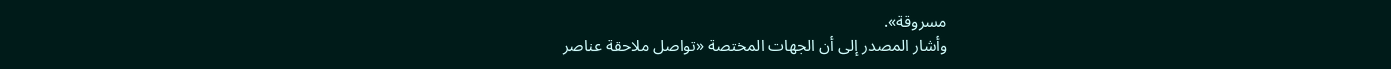مسروقة».
وأشار المصدر إلى أن الجهات المختصة «تواصل ملاحقة عناصر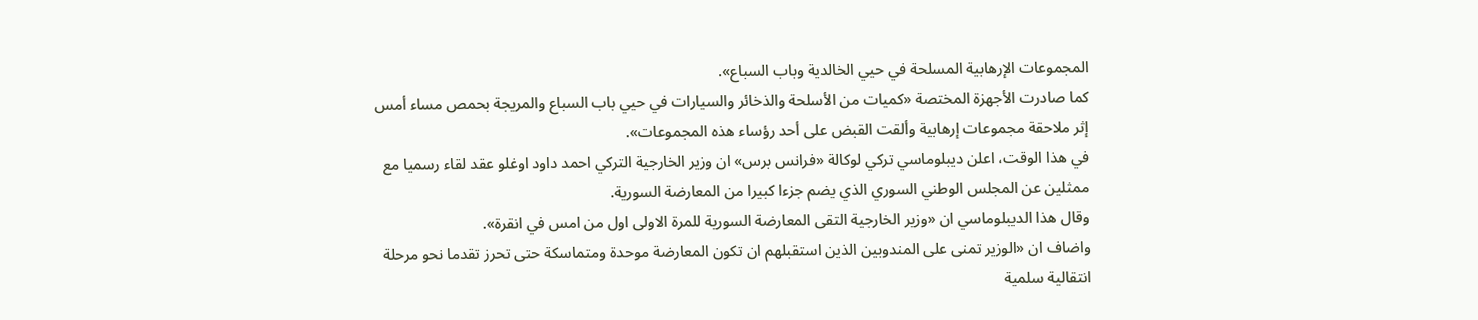المجموعات الإرهابية المسلحة في حيي الخالدية وباب السباع».
كما صادرت الأجهزة المختصة «كميات من الأسلحة والذخائر والسيارات في حيي باب السباع والمريجة بحمص مساء أمس إثر ملاحقة مجموعات إرهابية وألقت القبض على أحد رؤساء هذه المجموعات».
في هذا الوقت، اعلن ديبلوماسي تركي لوكالة «فرانس برس» ان وزير الخارجية التركي احمد داود اوغلو عقد لقاء رسميا مع ممثلين عن المجلس الوطني السوري الذي يضم جزءا كبيرا من المعارضة السورية.
وقال هذا الديبلوماسي ان «وزير الخارجية التقى المعارضة السورية للمرة الاولى اول من امس في انقرة».
واضاف ان «الوزير تمنى على المندوبين الذين استقبلهم ان تكون المعارضة موحدة ومتماسكة حتى تحرز تقدما نحو مرحلة انتقالية سلمية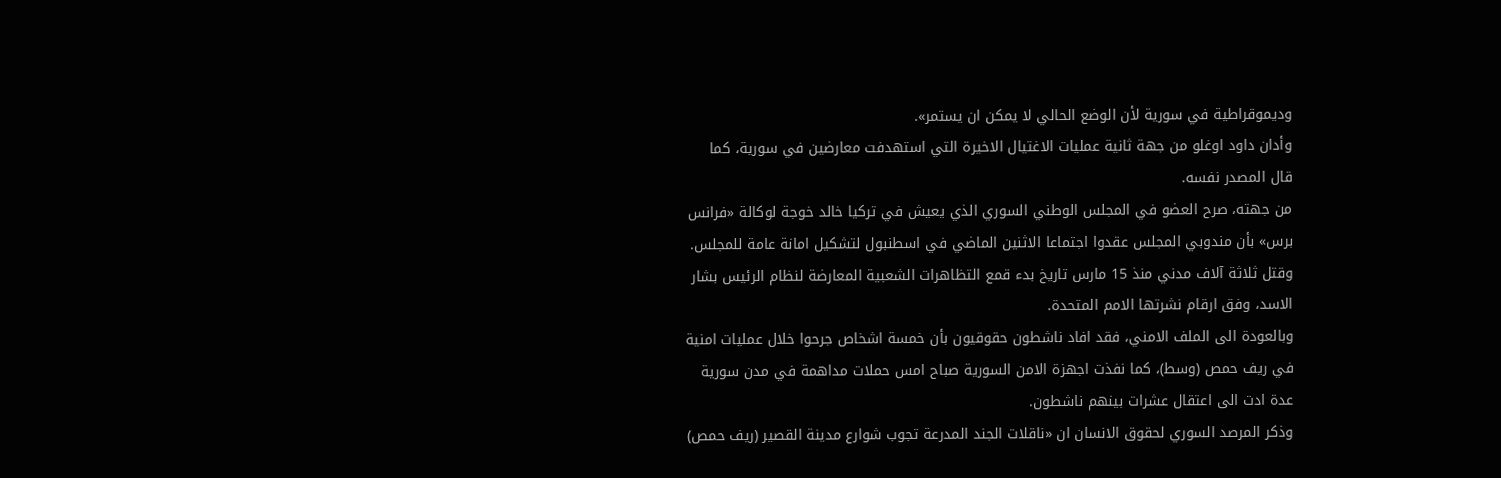وديموقراطية في سورية لأن الوضع الحالي لا يمكن ان يستمر».
وأدان داود اوغلو من جهة ثانية عمليات الاغتيال الاخيرة التي استهدفت معارضين في سورية، كما قال المصدر نفسه.
من جهته، صرح العضو في المجلس الوطني السوري الذي يعيش في تركيا خالد خوجة لوكالة «فرانس برس» بأن مندوبي المجلس عقدوا اجتماعا الاثنين الماضي في اسطنبول لتشكيل امانة عامة للمجلس.
وقتل ثلاثة آلاف مدني منذ 15 مارس تاريخ بدء قمع التظاهرات الشعبية المعارضة لنظام الرئيس بشار الاسد، وفق ارقام نشرتها الامم المتحدة.
وبالعودة الى الملف الامني، فقد افاد ناشطون حقوقيون بأن خمسة اشخاص جرحوا خلال عمليات امنية في ريف حمص (وسط)، كما نفذت اجهزة الامن السورية صباح امس حملات مداهمة في مدن سورية عدة ادت الى اعتقال عشرات بينهم ناشطون.
وذكر المرصد السوري لحقوق الانسان ان «ناقلات الجند المدرعة تجوب شوارع مدينة القصير (ريف حمص)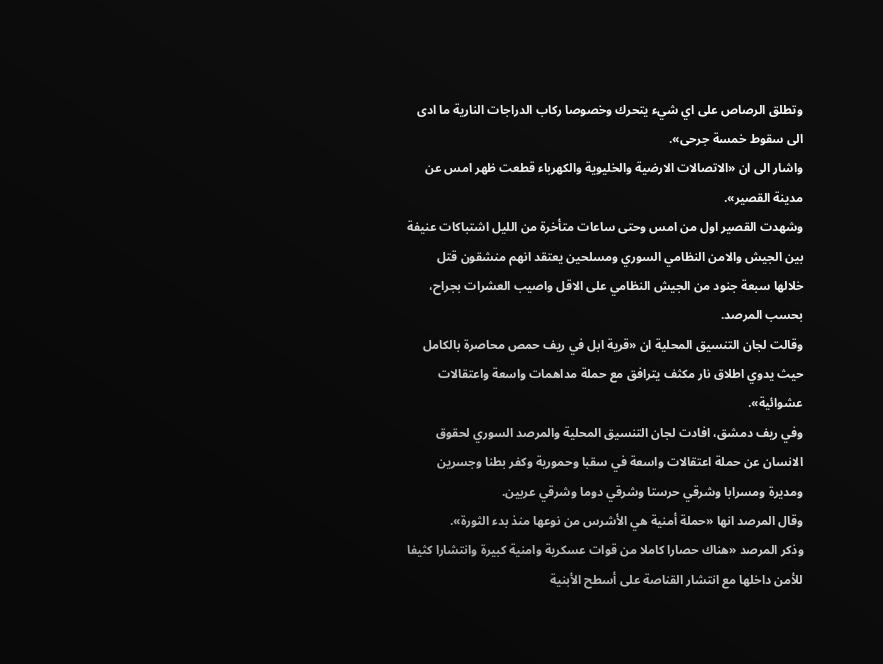وتطلق الرصاص على اي شيء يتحرك وخصوصا ركاب الدراجات النارية ما ادى الى سقوط خمسة جرحى».
واشار الى ان «الاتصالات الارضية والخليوية والكهرباء قطعت ظهر امس عن مدينة القصير».
وشهدت القصير اول من امس وحتى ساعات متأخرة من الليل اشتباكات عنيفة بين الجيش والامن النظامي السوري ومسلحين يعتقد انهم منشقون قتل خلالها سبعة جنود من الجيش النظامي على الاقل واصيب العشرات بجراح، بحسب المرصد.
وقالت لجان التنسيق المحلية ان «قرية ابل في ريف حمص محاصرة بالكامل حيث يدوي اطلاق نار مكثف يترافق مع حملة مداهمات واسعة واعتقالات عشوائية».
وفي ريف دمشق، افادت لجان التنسيق المحلية والمرصد السوري لحقوق الانسان عن حملة اعتقالات واسعة في سقبا وحمورية وكفر بطنا وجسرين ومديرة ومسرابا وشرقي حرستا وشرقي دوما وشرقي عربين.
وقال المرصد انها «حملة أمنية هي الأشرس من نوعها منذ بدء الثورة».
وذكر المرصد «هناك حصارا كاملا من قوات عسكرية وامنية كبيرة وانتشارا كثيفا للأمن داخلها مع انتشار القناصة على أسطح الأبنية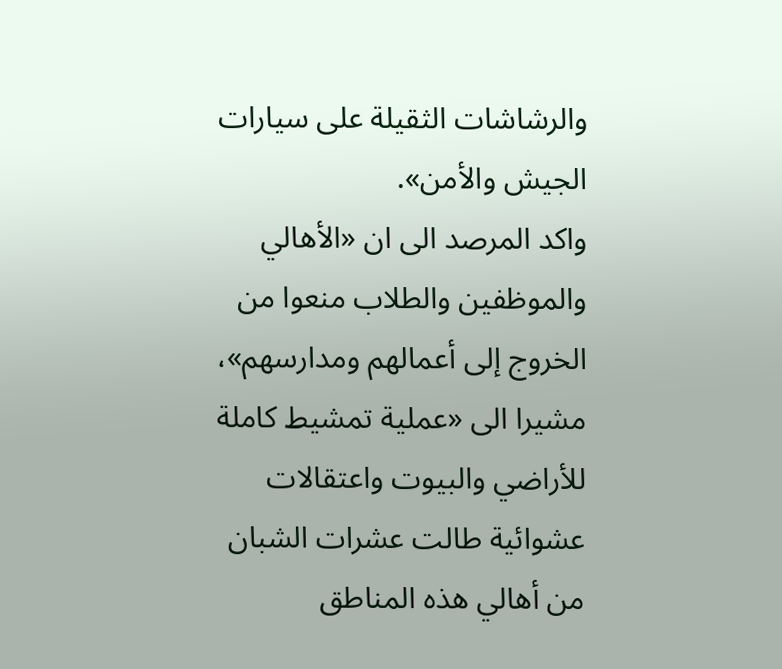والرشاشات الثقيلة على سيارات الجيش والأمن».
واكد المرصد الى ان «الأهالي والموظفين والطلاب منعوا من الخروج إلى أعمالهم ومدارسهم»، مشيرا الى «عملية تمشيط كاملة للأراضي والبيوت واعتقالات عشوائية طالت عشرات الشبان من أهالي هذه المناطق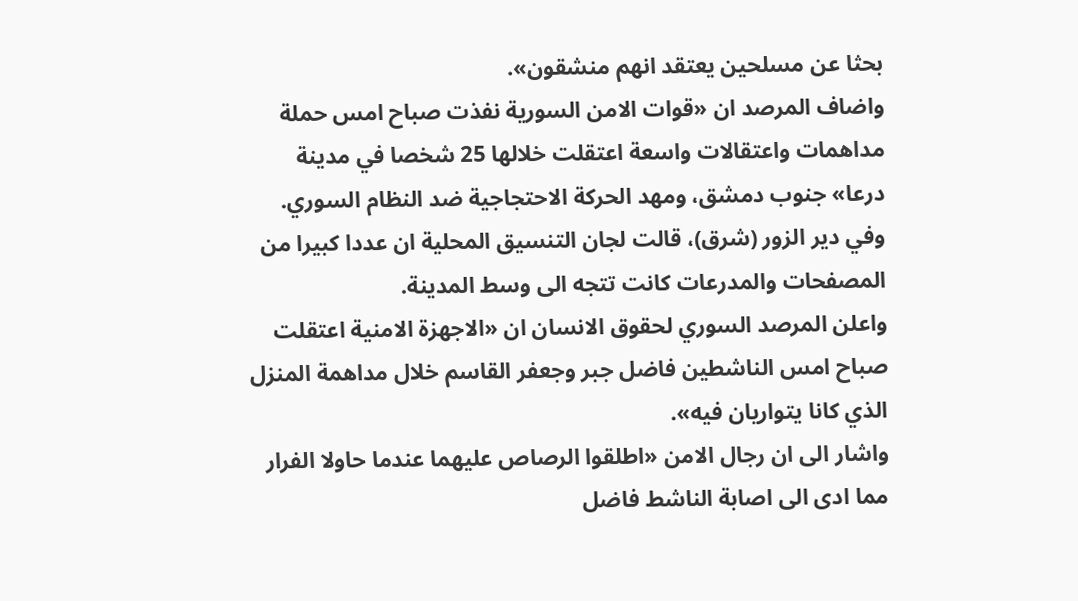بحثا عن مسلحين يعتقد انهم منشقون».
واضاف المرصد ان «قوات الامن السورية نفذت صباح امس حملة مداهمات واعتقالات واسعة اعتقلت خلالها 25 شخصا في مدينة درعا» جنوب دمشق، ومهد الحركة الاحتجاجية ضد النظام السوري.
وفي دير الزور (شرق)، قالت لجان التنسيق المحلية ان عددا كبيرا من المصفحات والمدرعات كانت تتجه الى وسط المدينة.
واعلن المرصد السوري لحقوق الانسان ان «الاجهزة الامنية اعتقلت صباح امس الناشطين فاضل جبر وجعفر القاسم خلال مداهمة المنزل الذي كانا يتواريان فيه».
واشار الى ان رجال الامن «اطلقوا الرصاص عليهما عندما حاولا الفرار مما ادى الى اصابة الناشط فاضل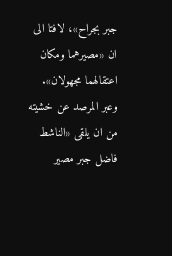جبر بجراح»، لافتا الى ان «مصيرهما ومكان اعتقالهما مجهولان».
وعبر المرصد عن خشيته من ان يلقى «الناشط فاضل جبر مصير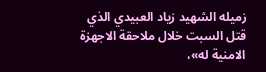زميله الشهيد زياد العبيدي الذي قتل السبت خلال ملاحقة الاجهزة الامنية له»،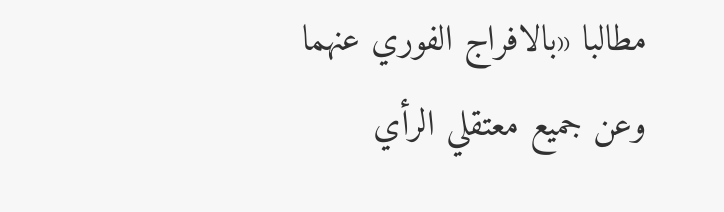مطالبا «بالافراج الفوري عنهما وعن جميع معتقلي الرأي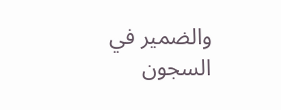والضمير في السجون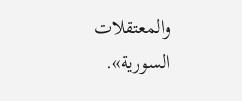والمعتقلات السورية».